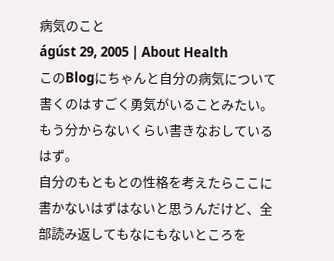病気のこと
ágúst 29, 2005 | About Health
このBlogにちゃんと自分の病気について書くのはすごく勇気がいることみたい。
もう分からないくらい書きなおしているはず。
自分のもともとの性格を考えたらここに書かないはずはないと思うんだけど、全部読み返してもなにもないところを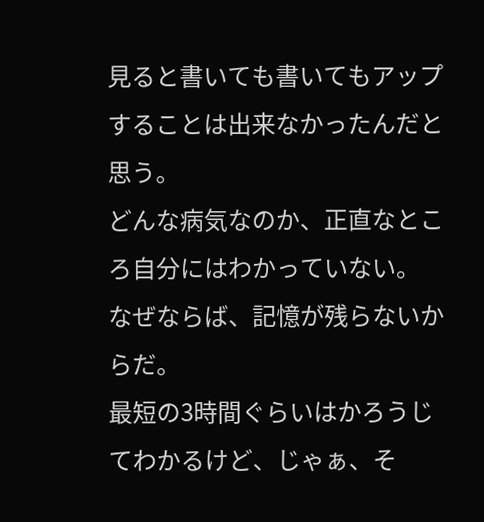見ると書いても書いてもアップすることは出来なかったんだと思う。
どんな病気なのか、正直なところ自分にはわかっていない。
なぜならば、記憶が残らないからだ。
最短の3時間ぐらいはかろうじてわかるけど、じゃぁ、そ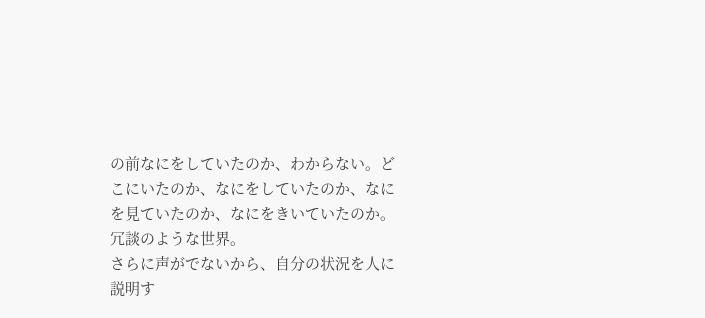の前なにをしていたのか、わからない。どこにいたのか、なにをしていたのか、なにを見ていたのか、なにをきいていたのか。
冗談のような世界。
さらに声がでないから、自分の状況を人に説明す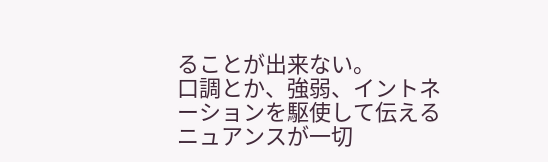ることが出来ない。
口調とか、強弱、イントネーションを駆使して伝えるニュアンスが一切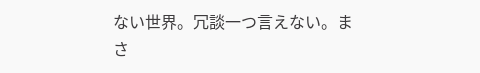ない世界。冗談一つ言えない。まさ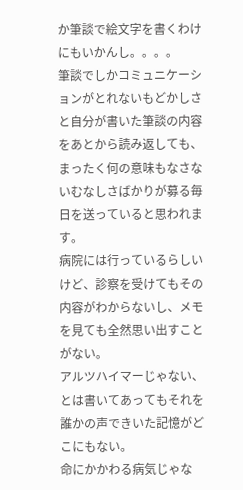か筆談で絵文字を書くわけにもいかんし。。。。
筆談でしかコミュニケーションがとれないもどかしさと自分が書いた筆談の内容をあとから読み返しても、まったく何の意味もなさないむなしさばかりが募る毎日を送っていると思われます。
病院には行っているらしいけど、診察を受けてもその内容がわからないし、メモを見ても全然思い出すことがない。
アルツハイマーじゃない、とは書いてあってもそれを誰かの声できいた記憶がどこにもない。
命にかかわる病気じゃな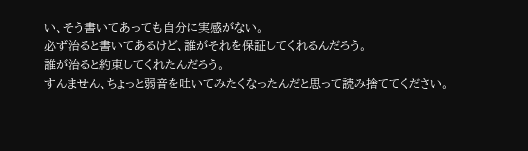い、そう書いてあっても自分に実感がない。
必ず治ると書いてあるけど、誰がそれを保証してくれるんだろう。
誰が治ると約束してくれたんだろう。
すんません、ちょっと弱音を吐いてみたくなったんだと思って読み捨ててください。